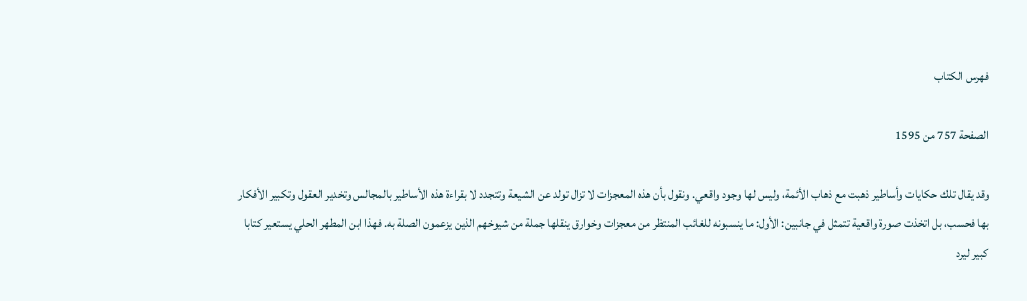فهرس الكتاب

الصفحة 757 من 1595

وقد يقال تلك حكايات وأساطير ذهبت مع ذهاب الأئمة، وليس لها وجود واقعي. ونقول بأن هذه المعجزات لا تزال تولد عن الشيعة وتتجدد لا بقراءة هذه الأساطير بالمجالس وتخدير العقول وتكبير الأفكار بها فحسب، بل اتخذت صورة واقعية تتمثل في جانبين: الأول: ما ينسبونه للغائب المنتظر من معجزات وخوارق ينقلها جملة من شيوخهم الذين يزعمون الصلة به. فهذا ابن المطهر الحلي يستعير كتابا كبير ليرد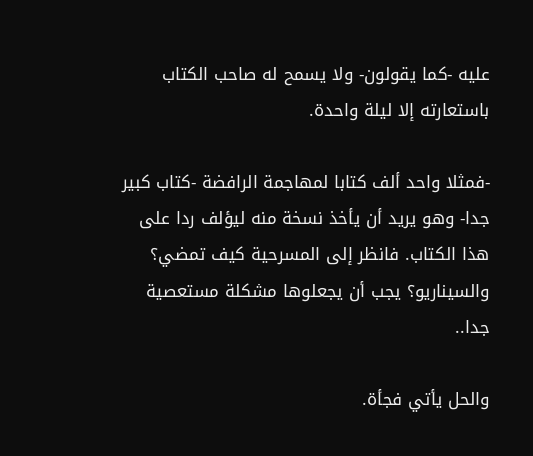عليه -كما يقولون- ولا يسمح له صاحب الكتاب باستعارته إلا ليلة واحدة.

-فمثلا واحد ألف كتابا لمهاجمة الرافضة -كتاب كبير جدا- وهو يريد أن يأخذ نسخة منه ليؤلف ردا على هذا الكتاب. فانظر إلى المسرحية كيف تمضي؟ والسيناريو؟ يجب أن يجعلوها مشكلة مستعصية جدا..

والحل يأتي فجأة.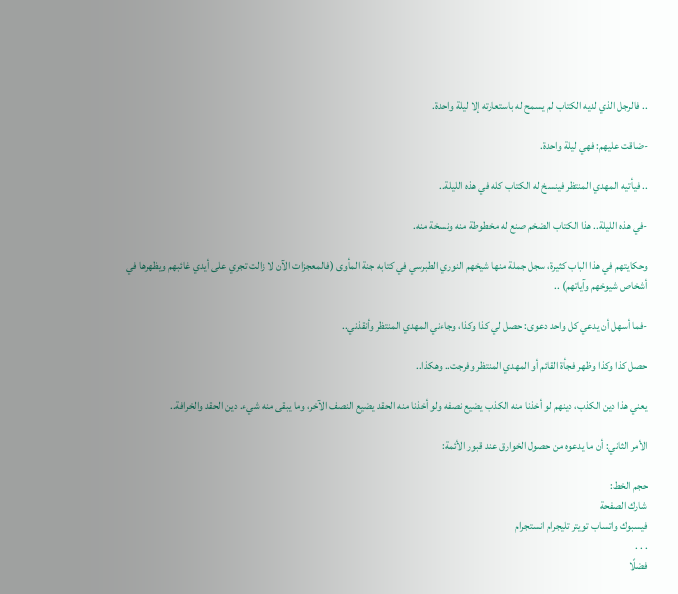.. فالرجل الذي لديه الكتاب لم يسمح له باستعارته إلا ليلة واحدة.

-ضاقت عليهم: فهي ليلة واحدة.

.. فيأتيه المهدي المنتظر فينسخ له الكتاب كله في هذه الليلة..

-في هذه الليلة.. هذا الكتاب الضخم صنع له مخطوطة منه ونسخة منه.

وحكايتهم في هذا الباب كثيرة، سجل جملة منها شيخهم النوري الطبرسي في كتابه جنة المأوى (فالمعجزات الآن لا زالت تجري على أيدي غائبهم ويظهرها في أشخاص شيوخهم وآياتهم) ..

-فما أسهل أن يدعي كل واحد دعوى: حصل لي كذا وكذا، وجاءني المهدي المنتظر وأنقذني..

حصل كذا وكذا وظهر فجأة القائم أو المهدي المنتظر وفرجت.. وهكذا..

يعني هذا دين الكذب، دينهم لو أخذنا منه الكذب يضيع نصفه ولو أخذنا منه الحقد يضيع النصف الآخر، وما يبقى منه شيء. دين الحقد والخرافة..

الأمر الثاني: أن ما يدعوه من حصول الخوارق عند قبور الأئمة:

حجم الخط:
شارك الصفحة
فيسبوك واتساب تويتر تليجرام انستجرام
. . .
فضلًا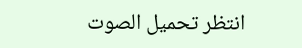انتظر تحميل الصوت